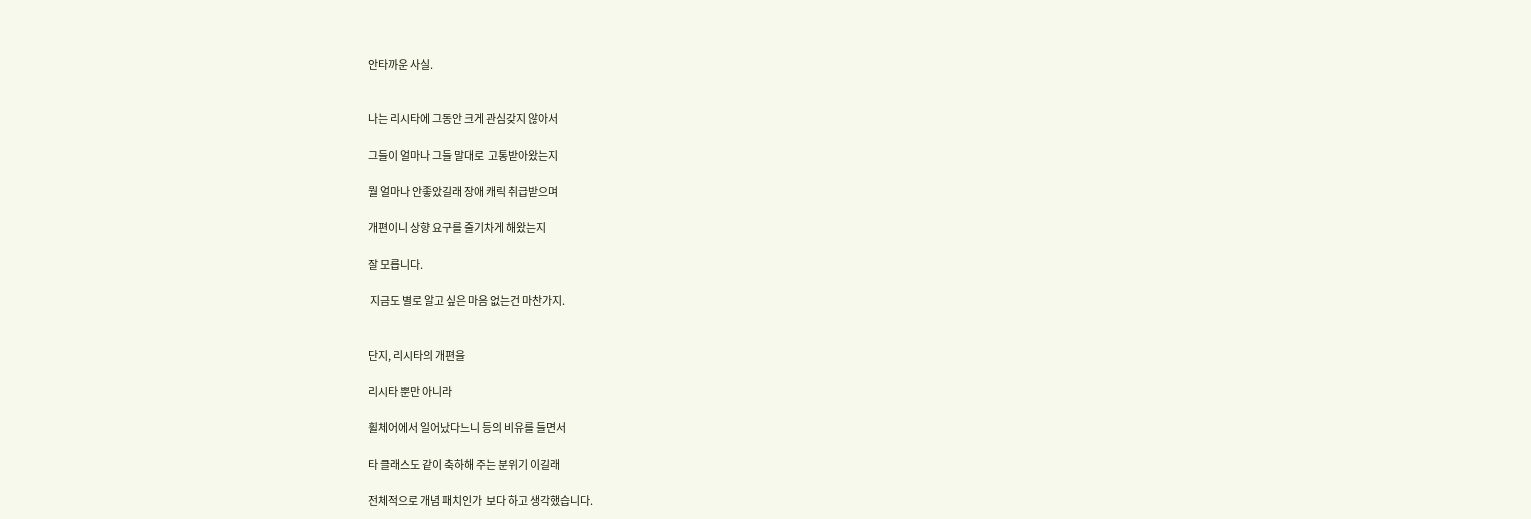안타까운 사실.


나는 리시타에 그동안 크게 관심갖지 않아서

그들이 얼마나 그들 말대로  고통받아왔는지

뭘 얼마나 안좋았길래 장애 캐릭 취급받으며

개편이니 상향 요구를 줄기차게 해왔는지

잘 모릅니다.

 지금도 별로 알고 싶은 마음 없는건 마찬가지.


단지, 리시타의 개편을

리시타 뿐만 아니라

휠체어에서 일어났다느니 등의 비유를 들면서

타 클래스도 같이 축하해 주는 분위기 이길래

전체적으로 개념 패치인가  보다 하고 생각했습니다.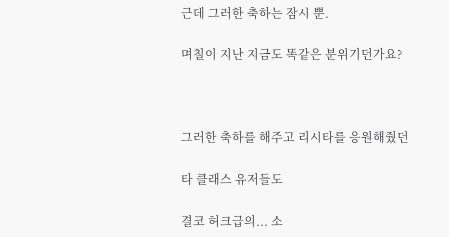근데 그러한 축하는 잠시 뿐.

며칠이 지난 지금도 똑같은 분위기던가요?



그러한 축하를 해주고 리시타를 응원해줬던

타 클래스 유저들도

결코 허크급의... 소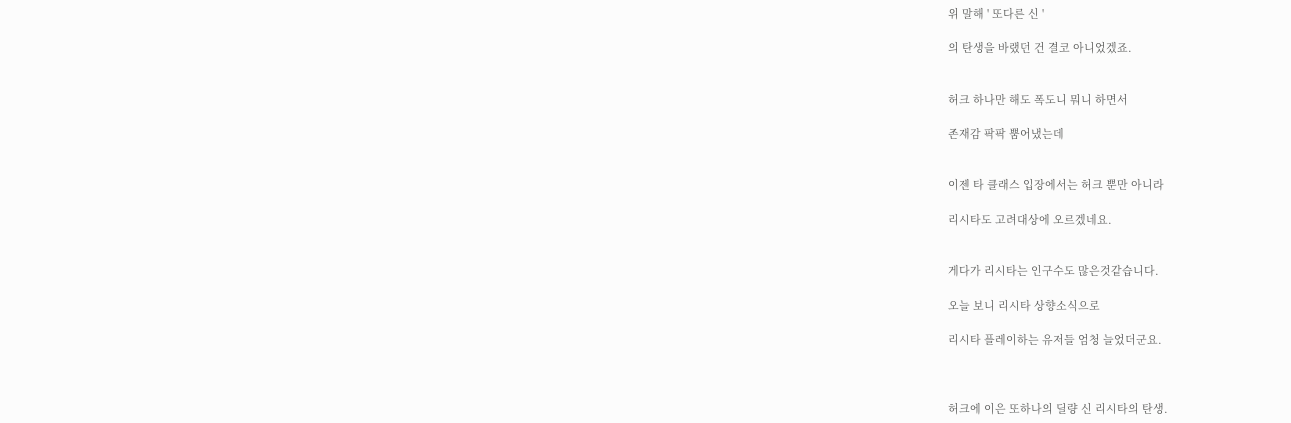위 말해 ' 또다른 신 '

의 탄생을 바랬던 건 결코 아니었겠죠.


허크 하나만 해도 폭도니 뭐니 하면서

존재감 팍팍 뿜어냈는데


이젠 타 클래스 입장에서는 허크 뿐만 아니라

리시타도 고려대상에 오르겠네요.


게다가 리시타는 인구수도 많은것같습니다.

오늘 보니 리시타 상향소식으로

리시타 플레이하는 유저들 엄청 늘었더군요.



허크에 이은 또하나의 딜량 신 리시타의 탄생.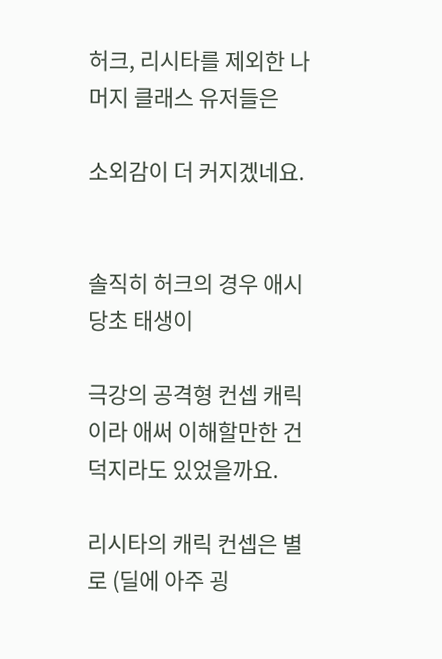허크, 리시타를 제외한 나머지 클래스 유저들은

소외감이 더 커지겠네요.


솔직히 허크의 경우 애시당초 태생이

극강의 공격형 컨셉 캐릭이라 애써 이해할만한 건덕지라도 있었을까요.

리시타의 캐릭 컨셉은 별로 (딜에 아주 굉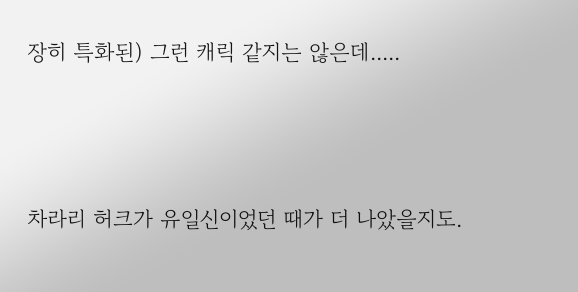장히 특화된) 그런 캐릭 같지는 않은데.....



차라리 허크가 유일신이었던 때가 더 나았을지도.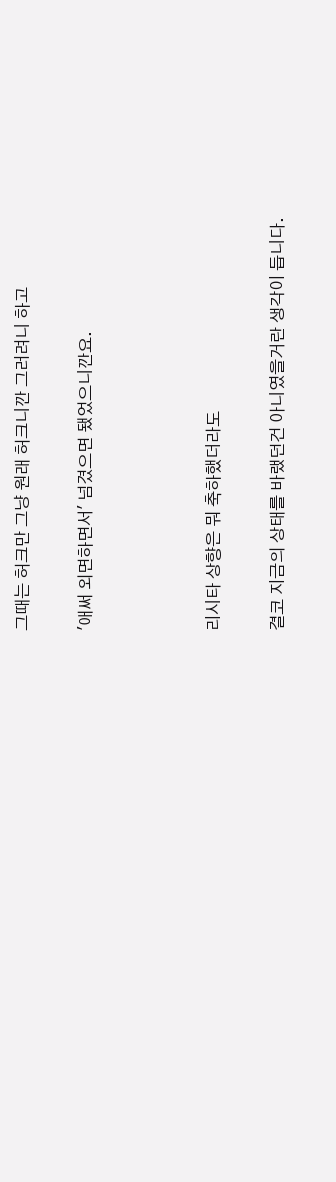그때는 허크만 그냥 원래 허크니깐 그러려니 하고

'애써 외면하면서' 넘겼으면 됐었으니깐요.



리시타 상향은 뭐 축하했더라도

결코 지금의 상태를 바랬던건 아니였을거란 생각이 듭니다.